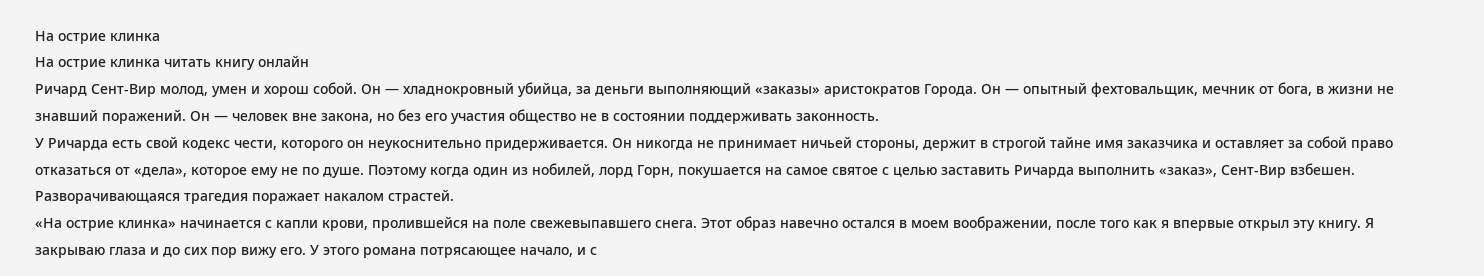На острие клинка
На острие клинка читать книгу онлайн
Ричард Сент-Вир молод, умен и хорош собой. Он — хладнокровный убийца, за деньги выполняющий «заказы» аристократов Города. Он — опытный фехтовальщик, мечник от бога, в жизни не знавший поражений. Он — человек вне закона, но без его участия общество не в состоянии поддерживать законность.
У Ричарда есть свой кодекс чести, которого он неукоснительно придерживается. Он никогда не принимает ничьей стороны, держит в строгой тайне имя заказчика и оставляет за собой право отказаться от «дела», которое ему не по душе. Поэтому когда один из нобилей, лорд Горн, покушается на самое святое с целью заставить Ричарда выполнить «заказ», Сент-Вир взбешен. Разворачивающаяся трагедия поражает накалом страстей.
«На острие клинка» начинается с капли крови, пролившейся на поле свежевыпавшего снега. Этот образ навечно остался в моем воображении, после того как я впервые открыл эту книгу. Я закрываю глаза и до сих пор вижу его. У этого романа потрясающее начало, и с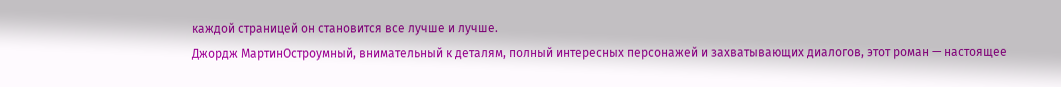каждой страницей он становится все лучше и лучше.
Джордж МартинОстроумный, внимательный к деталям, полный интересных персонажей и захватывающих диалогов, этот роман — настоящее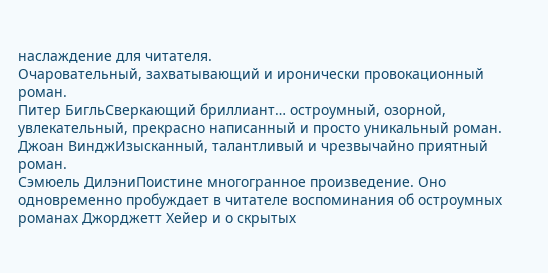наслаждение для читателя.
Очаровательный, захватывающий и иронически провокационный роман.
Питер БигльСверкающий бриллиант… остроумный, озорной, увлекательный, прекрасно написанный и просто уникальный роман.
Джоан ВинджИзысканный, талантливый и чрезвычайно приятный роман.
Сэмюель ДилэниПоистине многогранное произведение. Оно одновременно пробуждает в читателе воспоминания об остроумных романах Джорджетт Хейер и о скрытых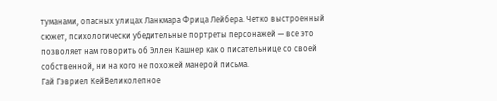туманами, опасных улицах Ланкмара Фрица Лейбера. Четко выстроенный сюжет, психологически убедительные портреты персонажей — все это позволяет нам говорить об Эллен Кашнер как о писательнице со своей собственной, ни на кого не похожей манерой письма.
Гай Гэвриел КейВеликолепное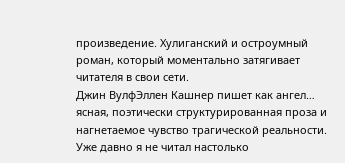произведение. Хулиганский и остроумный роман, который моментально затягивает читателя в свои сети.
Джин ВулфЭллен Кашнер пишет как ангел… ясная, поэтически структурированная проза и нагнетаемое чувство трагической реальности. Уже давно я не читал настолько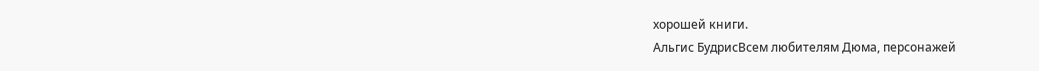хорошей книги.
Альгис БудрисВсем любителям Дюма, персонажей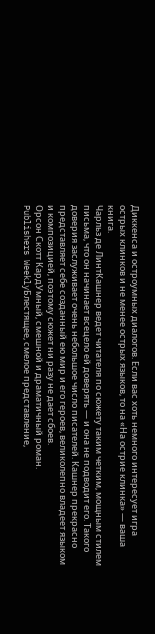Диккенса и остроумных диалогов. Если вас хоть немного интересует игра острых клинков и не менее острых языков, то на «На острие клинка» — ваша книга.
Чарльз де ЛинтКашнер ведет читателя по сюжету таким четким, мощным стилем письма, что он начинает всецело ей доверять — и она не подводит его. Такого доверия заслуживает очень небольшое число писателей. Кашнер прекрасно представляет себе созданный ею мир и его героев, великолепно владеет языком и композицией, поэтому сюжет ни разу не дает сбоев.
Орсон Скотт КардУмный, смешной и драматичный роман.
Publishers WeeklyБлестящее, смелое представление,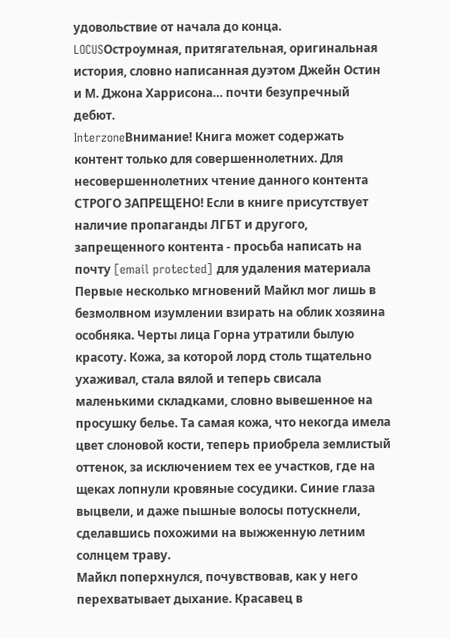удовольствие от начала до конца.
LOCUSОстроумная, притягательная, оригинальная история, словно написанная дуэтом Джейн Остин и М. Джона Харрисона… почти безупречный дебют.
InterzoneВнимание! Книга может содержать контент только для совершеннолетних. Для несовершеннолетних чтение данного контента СТРОГО ЗАПРЕЩЕНО! Если в книге присутствует наличие пропаганды ЛГБТ и другого, запрещенного контента - просьба написать на почту [email protected] для удаления материала
Первые несколько мгновений Майкл мог лишь в безмолвном изумлении взирать на облик хозяина особняка. Черты лица Горна утратили былую красоту. Кожа, за которой лорд столь тщательно ухаживал, стала вялой и теперь свисала маленькими складками, словно вывешенное на просушку белье. Та самая кожа, что некогда имела цвет слоновой кости, теперь приобрела землистый оттенок, за исключением тех ее участков, где на щеках лопнули кровяные сосудики. Синие глаза выцвели, и даже пышные волосы потускнели, сделавшись похожими на выжженную летним солнцем траву.
Майкл поперхнулся, почувствовав, как у него перехватывает дыхание. Красавец в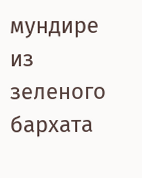мундире из зеленого бархата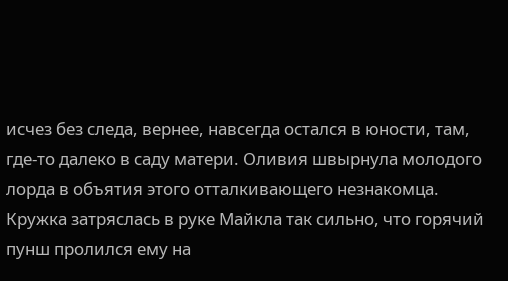исчез без следа, вернее, навсегда остался в юности, там, где-то далеко в саду матери. Оливия швырнула молодого лорда в объятия этого отталкивающего незнакомца. Кружка затряслась в руке Майкла так сильно, что горячий пунш пролился ему на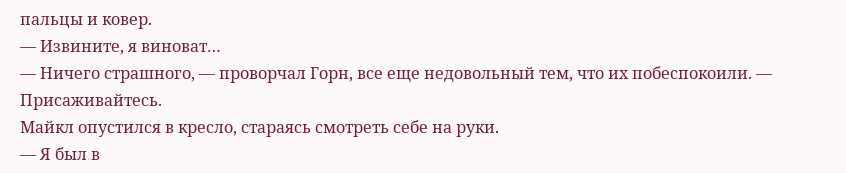пальцы и ковер.
— Извините, я виноват…
— Ничего страшного, — проворчал Горн, все еще недовольный тем, что их побеспокоили. — Присаживайтесь.
Майкл опустился в кресло, стараясь смотреть себе на руки.
— Я был в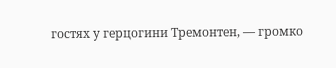гостях у герцогини Тремонтен, — громко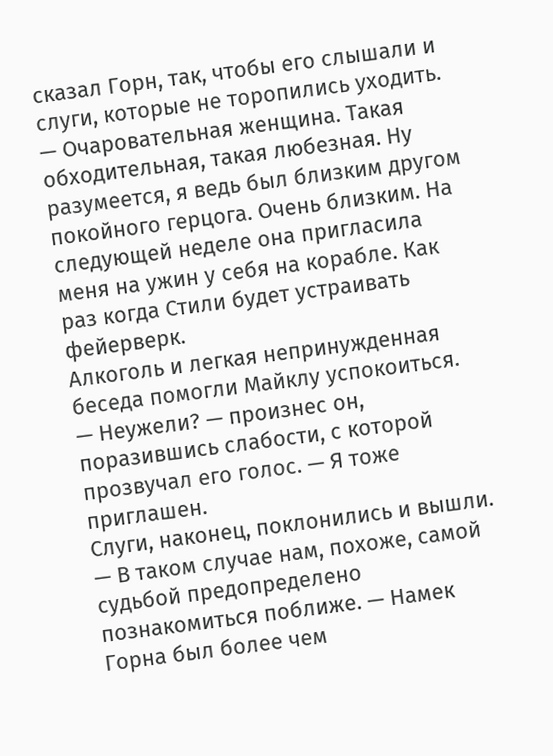сказал Горн, так, чтобы его слышали и слуги, которые не торопились уходить. — Очаровательная женщина. Такая обходительная, такая любезная. Ну разумеется, я ведь был близким другом покойного герцога. Очень близким. На следующей неделе она пригласила меня на ужин у себя на корабле. Как раз когда Стили будет устраивать фейерверк.
Алкоголь и легкая непринужденная беседа помогли Майклу успокоиться.
— Неужели? — произнес он, поразившись слабости, с которой прозвучал его голос. — Я тоже приглашен.
Слуги, наконец, поклонились и вышли.
— В таком случае нам, похоже, самой судьбой предопределено познакомиться поближе. — Намек Горна был более чем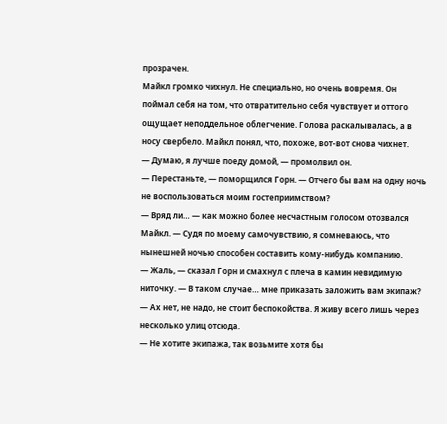прозрачен.
Майкл громко чихнул. Не специально, но очень вовремя. Он поймал себя на том, что отвратительно себя чувствует и оттого ощущает неподдельное облегчение. Голова раскалывалась, а в носу свербело. Майкл понял, что, похоже, вот-вот снова чихнет.
— Думаю, я лучше поеду домой, — промолвил он.
— Перестаньте, — поморщился Горн. — Отчего бы вам на одну ночь не воспользоваться моим гостеприимством?
— Вряд ли… — как можно более несчастным голосом отозвался Майкл. — Судя по моему самочувствию, я сомневаюсь, что нынешней ночью способен составить кому-нибудь компанию.
— Жаль, — сказал Горн и смахнул с плеча в камин невидимую ниточку. — В таком случае… мне приказать заложить вам экипаж?
— Ах нет, не надо, не стоит беспокойства. Я живу всего лишь через несколько улиц отсюда.
— Не хотите экипажа, так возьмите хотя бы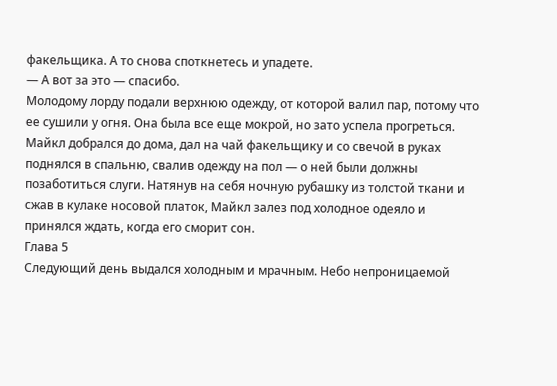факельщика. А то снова споткнетесь и упадете.
— А вот за это — спасибо.
Молодому лорду подали верхнюю одежду, от которой валил пар, потому что ее сушили у огня. Она была все еще мокрой, но зато успела прогреться. Майкл добрался до дома, дал на чай факельщику и со свечой в руках поднялся в спальню, свалив одежду на пол — о ней были должны позаботиться слуги. Натянув на себя ночную рубашку из толстой ткани и сжав в кулаке носовой платок, Майкл залез под холодное одеяло и принялся ждать, когда его сморит сон.
Глава 5
Следующий день выдался холодным и мрачным. Небо непроницаемой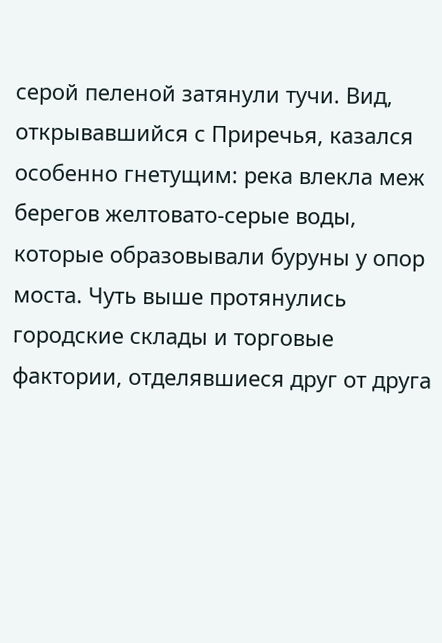серой пеленой затянули тучи. Вид, открывавшийся с Приречья, казался особенно гнетущим: река влекла меж берегов желтовато-серые воды, которые образовывали буруны у опор моста. Чуть выше протянулись городские склады и торговые фактории, отделявшиеся друг от друга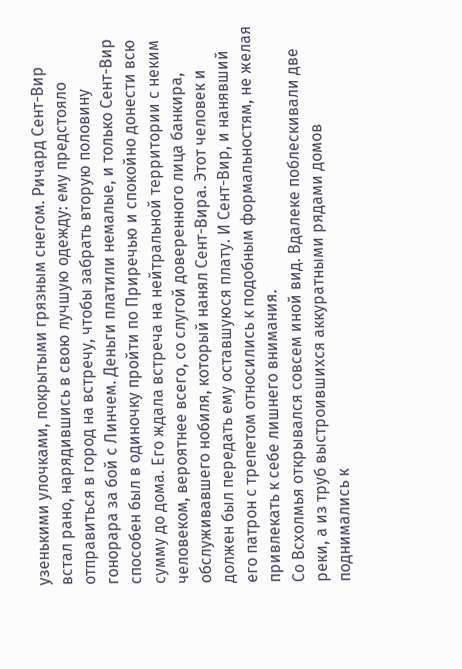узенькими улочками, покрытыми грязным снегом. Ричард Сент-Вир встал рано, нарядившись в свою лучшую одежду: ему предстояло отправиться в город на встречу, чтобы забрать вторую половину гонорара за бой с Линчем. Деньги платили немалые, и только Сент-Вир способен был в одиночку пройти по Приречью и спокойно донести всю сумму до дома. Его ждала встреча на нейтральной территории с неким человеком, вероятнее всего, со слугой доверенного лица банкира, обслуживавшего нобиля, который нанял Сент-Вира. Этот человек и должен был передать ему оставшуюся плату. И Сент-Вир, и нанявший его патрон с трепетом относились к подобным формальностям, не желая привлекать к себе лишнего внимания.
Со Всхолмья открывался совсем иной вид. Вдалеке поблескивали две реки, а из труб выстроившихся аккуратными рядами домов поднимались к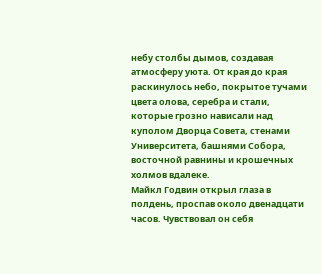небу столбы дымов, создавая атмосферу уюта. От края до края раскинулось небо, покрытое тучами цвета олова, серебра и стали, которые грозно нависали над куполом Дворца Совета, стенами Университета, башнями Собора, восточной равнины и крошечных холмов вдалеке.
Майкл Годвин открыл глаза в полдень, проспав около двенадцати часов. Чувствовал он себя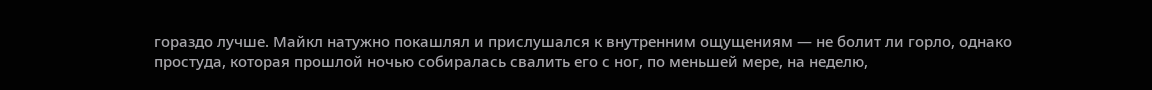гораздо лучше. Майкл натужно покашлял и прислушался к внутренним ощущениям — не болит ли горло, однако простуда, которая прошлой ночью собиралась свалить его с ног, по меньшей мере, на неделю,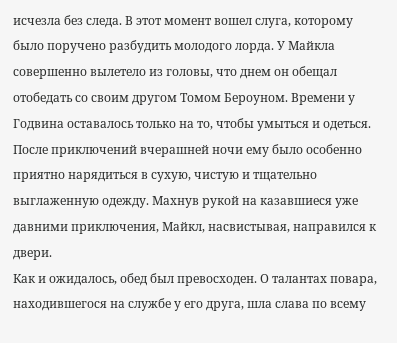исчезла без следа. В этот момент вошел слуга, которому было поручено разбудить молодого лорда. У Майкла совершенно вылетело из головы, что днем он обещал отобедать со своим другом Томом Бероуном. Времени у Годвина оставалось только на то, чтобы умыться и одеться. После приключений вчерашней ночи ему было особенно приятно нарядиться в сухую, чистую и тщательно выглаженную одежду. Махнув рукой на казавшиеся уже давними приключения, Майкл, насвистывая, направился к двери.
Как и ожидалось, обед был превосходен. О талантах повара, находившегося на службе у его друга, шла слава по всему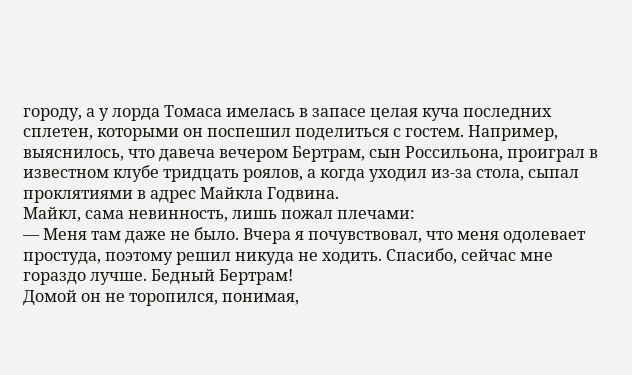городу, а у лорда Томаса имелась в запасе целая куча последних сплетен, которыми он поспешил поделиться с гостем. Например, выяснилось, что давеча вечером Бертрам, сын Россильона, проиграл в известном клубе тридцать роялов, а когда уходил из-за стола, сыпал проклятиями в адрес Майкла Годвина.
Майкл, сама невинность, лишь пожал плечами:
— Меня там даже не было. Вчера я почувствовал, что меня одолевает простуда, поэтому решил никуда не ходить. Спасибо, сейчас мне гораздо лучше. Бедный Бертрам!
Домой он не торопился, понимая,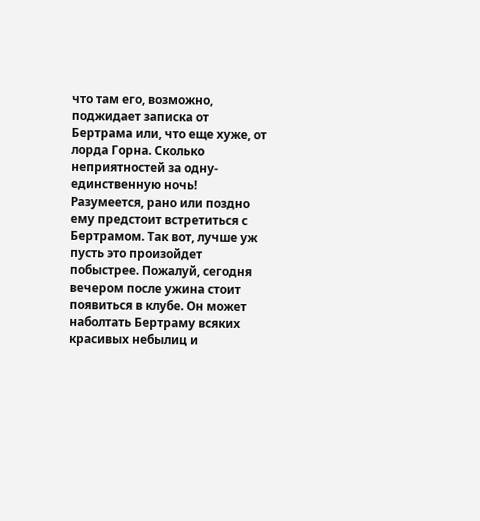что там его, возможно, поджидает записка от Бертрама или, что еще хуже, от лорда Горна. Сколько неприятностей за одну-единственную ночь! Разумеется, рано или поздно ему предстоит встретиться с Бертрамом. Так вот, лучше уж пусть это произойдет побыстрее. Пожалуй, сегодня вечером после ужина стоит появиться в клубе. Он может наболтать Бертраму всяких красивых небылиц и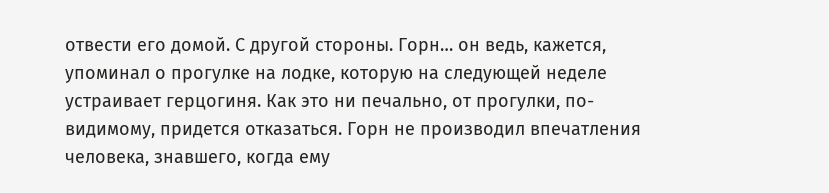отвести его домой. С другой стороны. Горн… он ведь, кажется, упоминал о прогулке на лодке, которую на следующей неделе устраивает герцогиня. Как это ни печально, от прогулки, по-видимому, придется отказаться. Горн не производил впечатления человека, знавшего, когда ему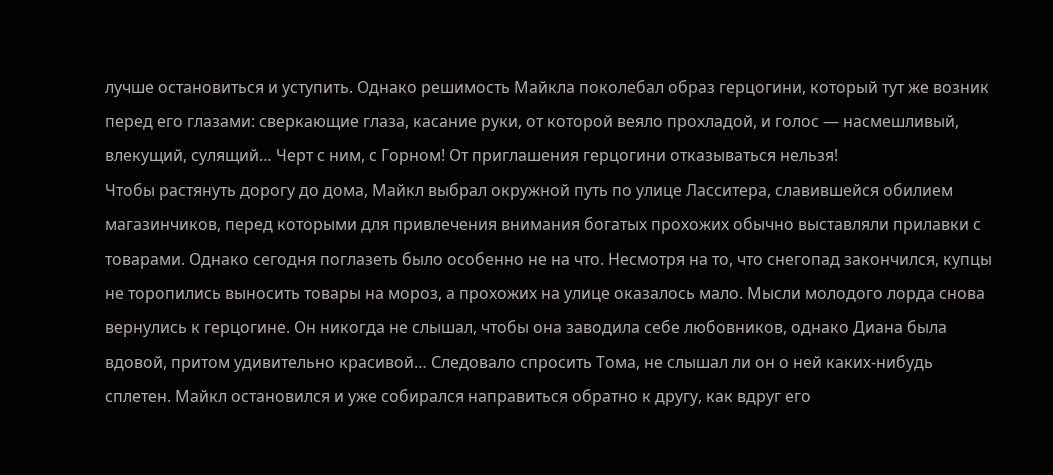лучше остановиться и уступить. Однако решимость Майкла поколебал образ герцогини, который тут же возник перед его глазами: сверкающие глаза, касание руки, от которой веяло прохладой, и голос — насмешливый, влекущий, сулящий… Черт с ним, с Горном! От приглашения герцогини отказываться нельзя!
Чтобы растянуть дорогу до дома, Майкл выбрал окружной путь по улице Ласситера, славившейся обилием магазинчиков, перед которыми для привлечения внимания богатых прохожих обычно выставляли прилавки с товарами. Однако сегодня поглазеть было особенно не на что. Несмотря на то, что снегопад закончился, купцы не торопились выносить товары на мороз, а прохожих на улице оказалось мало. Мысли молодого лорда снова вернулись к герцогине. Он никогда не слышал, чтобы она заводила себе любовников, однако Диана была вдовой, притом удивительно красивой… Следовало спросить Тома, не слышал ли он о ней каких-нибудь сплетен. Майкл остановился и уже собирался направиться обратно к другу, как вдруг его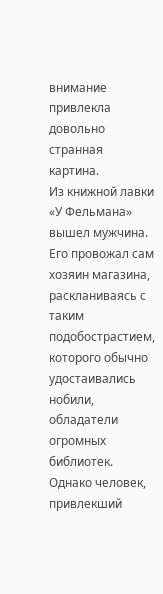внимание привлекла довольно странная картина.
Из книжной лавки «У Фельмана» вышел мужчина. Его провожал сам хозяин магазина, раскланиваясь с таким подобострастием, которого обычно удостаивались нобили, обладатели огромных библиотек. Однако человек, привлекший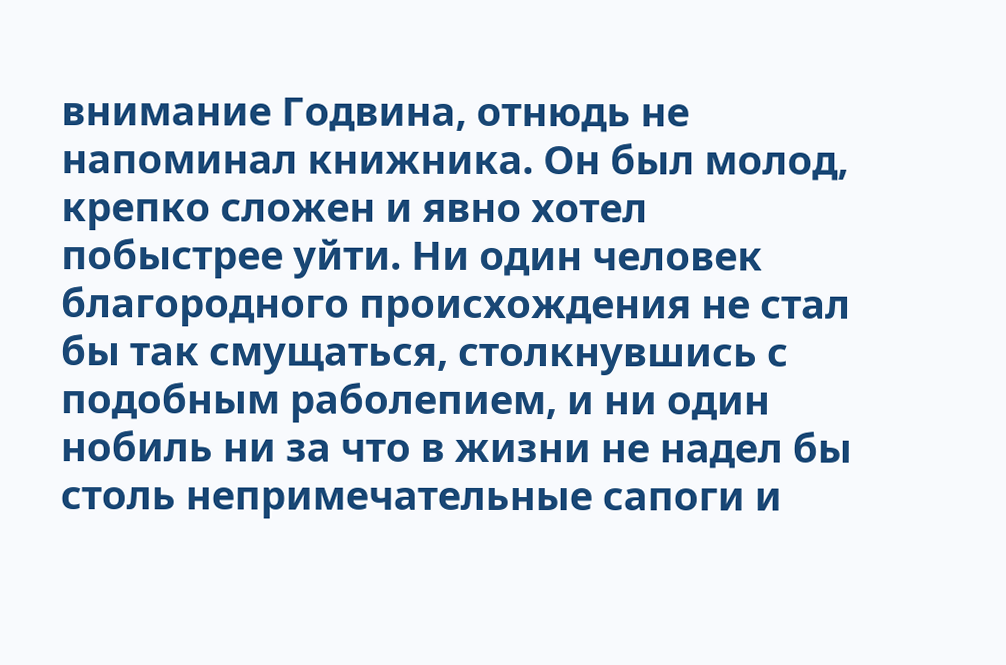внимание Годвина, отнюдь не напоминал книжника. Он был молод, крепко сложен и явно хотел побыстрее уйти. Ни один человек благородного происхождения не стал бы так смущаться, столкнувшись с подобным раболепием, и ни один нобиль ни за что в жизни не надел бы столь непримечательные сапоги и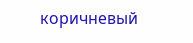коричневый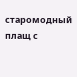старомодный плащ с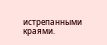истрепанными краями.